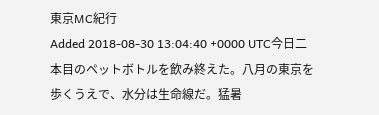東京MC紀行
Added 2018-08-30 13:04:40 +0000 UTC今日二本目のペットボトルを飲み終えた。八月の東京を歩くうえで、水分は生命線だ。猛暑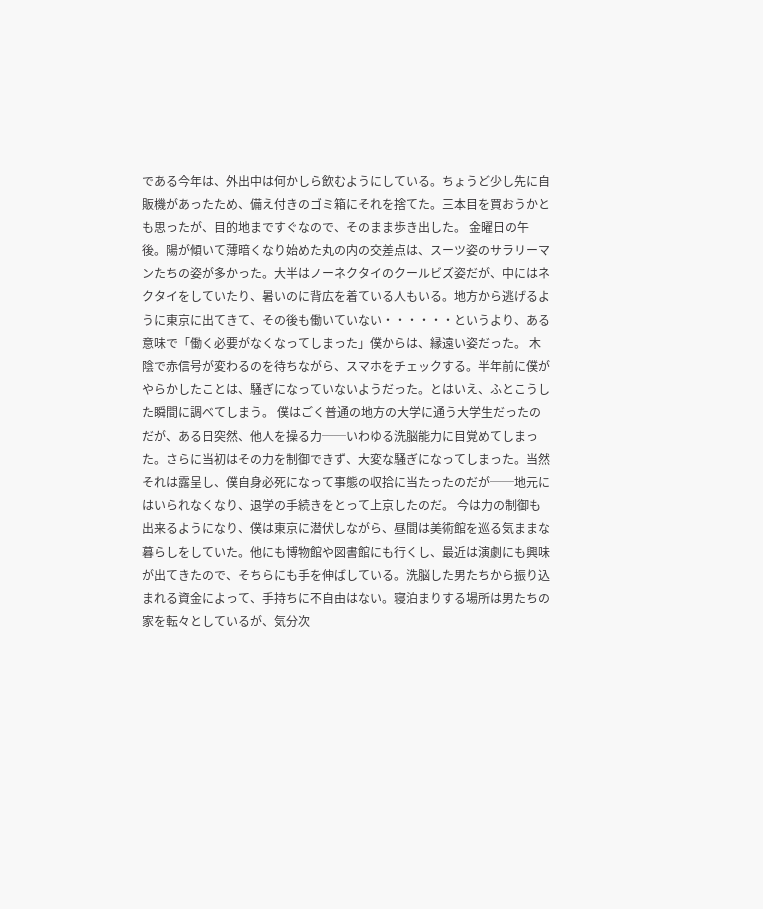である今年は、外出中は何かしら飲むようにしている。ちょうど少し先に自販機があったため、備え付きのゴミ箱にそれを捨てた。三本目を買おうかとも思ったが、目的地まですぐなので、そのまま歩き出した。 金曜日の午後。陽が傾いて薄暗くなり始めた丸の内の交差点は、スーツ姿のサラリーマンたちの姿が多かった。大半はノーネクタイのクールビズ姿だが、中にはネクタイをしていたり、暑いのに背広を着ている人もいる。地方から逃げるように東京に出てきて、その後も働いていない・・・・・・というより、ある意味で「働く必要がなくなってしまった」僕からは、縁遠い姿だった。 木陰で赤信号が変わるのを待ちながら、スマホをチェックする。半年前に僕がやらかしたことは、騒ぎになっていないようだった。とはいえ、ふとこうした瞬間に調べてしまう。 僕はごく普通の地方の大学に通う大学生だったのだが、ある日突然、他人を操る力──いわゆる洗脳能力に目覚めてしまった。さらに当初はその力を制御できず、大変な騒ぎになってしまった。当然それは露呈し、僕自身必死になって事態の収拾に当たったのだが──地元にはいられなくなり、退学の手続きをとって上京したのだ。 今は力の制御も出来るようになり、僕は東京に潜伏しながら、昼間は美術館を巡る気ままな暮らしをしていた。他にも博物館や図書館にも行くし、最近は演劇にも興味が出てきたので、そちらにも手を伸ばしている。洗脳した男たちから振り込まれる資金によって、手持ちに不自由はない。寝泊まりする場所は男たちの家を転々としているが、気分次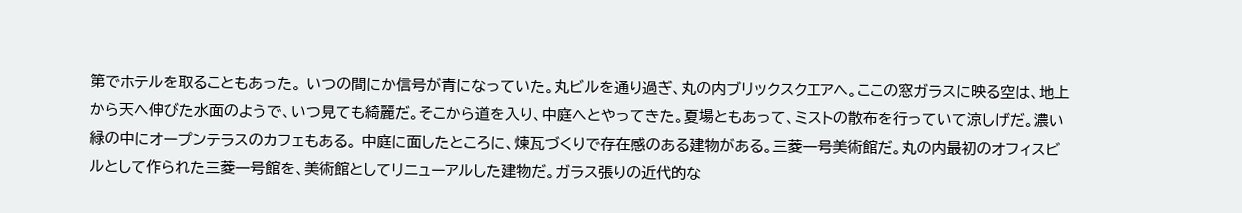第でホテルを取ることもあった。 いつの間にか信号が青になっていた。丸ビルを通り過ぎ、丸の内ブリックスクエアへ。ここの窓ガラスに映る空は、地上から天へ伸びた水面のようで、いつ見ても綺麗だ。そこから道を入り、中庭へとやってきた。夏場ともあって、ミストの散布を行っていて涼しげだ。濃い緑の中にオープンテラスのカフェもある。 中庭に面したところに、煉瓦づくりで存在感のある建物がある。三菱一号美術館だ。丸の内最初のオフィスビルとして作られた三菱一号館を、美術館としてリニューアルした建物だ。ガラス張りの近代的な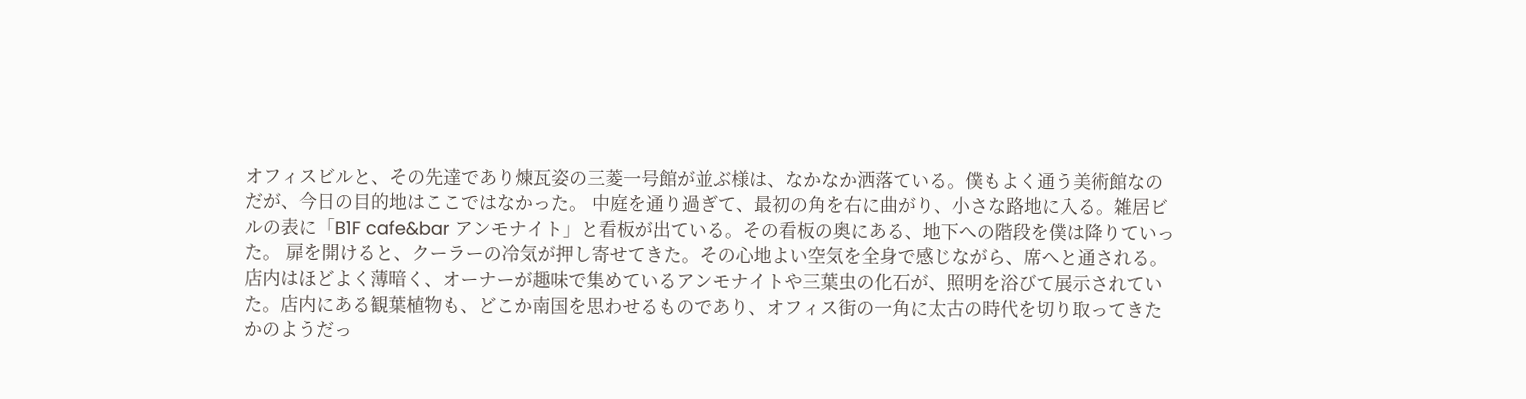オフィスビルと、その先達であり煉瓦姿の三菱一号館が並ぶ様は、なかなか洒落ている。僕もよく通う美術館なのだが、今日の目的地はここではなかった。 中庭を通り過ぎて、最初の角を右に曲がり、小さな路地に入る。雑居ビルの表に「B1F cafe&bar アンモナイト」と看板が出ている。その看板の奥にある、地下への階段を僕は降りていった。 扉を開けると、クーラーの冷気が押し寄せてきた。その心地よい空気を全身で感じながら、席へと通される。店内はほどよく薄暗く、オーナーが趣味で集めているアンモナイトや三葉虫の化石が、照明を浴びて展示されていた。店内にある観葉植物も、どこか南国を思わせるものであり、オフィス街の一角に太古の時代を切り取ってきたかのようだっ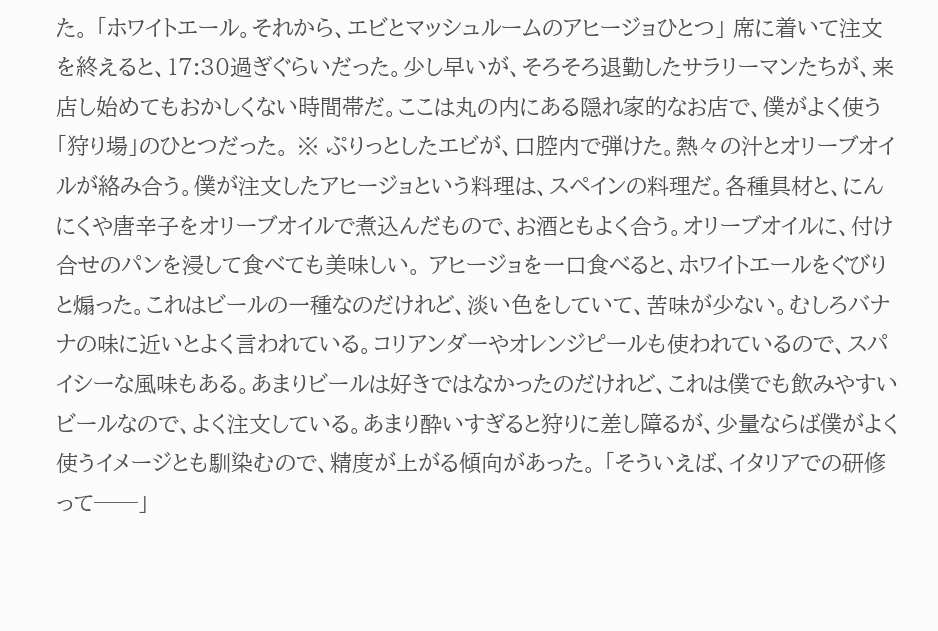た。 「ホワイトエール。それから、エビとマッシュルームのアヒージョひとつ」 席に着いて注文を終えると、17:30過ぎぐらいだった。少し早いが、そろそろ退勤したサラリーマンたちが、来店し始めてもおかしくない時間帯だ。ここは丸の内にある隠れ家的なお店で、僕がよく使う「狩り場」のひとつだった。 ※ ぷりっとしたエビが、口腔内で弾けた。熱々の汁とオリーブオイルが絡み合う。僕が注文したアヒージョという料理は、スペインの料理だ。各種具材と、にんにくや唐辛子をオリーブオイルで煮込んだもので、お酒ともよく合う。オリーブオイルに、付け合せのパンを浸して食べても美味しい。 アヒージョを一口食べると、ホワイトエールをぐびりと煽った。これはビールの一種なのだけれど、淡い色をしていて、苦味が少ない。むしろバナナの味に近いとよく言われている。コリアンダーやオレンジピールも使われているので、スパイシーな風味もある。あまりビールは好きではなかったのだけれど、これは僕でも飲みやすいビールなので、よく注文している。あまり酔いすぎると狩りに差し障るが、少量ならば僕がよく使うイメージとも馴染むので、精度が上がる傾向があった。 「そういえば、イタリアでの研修って──」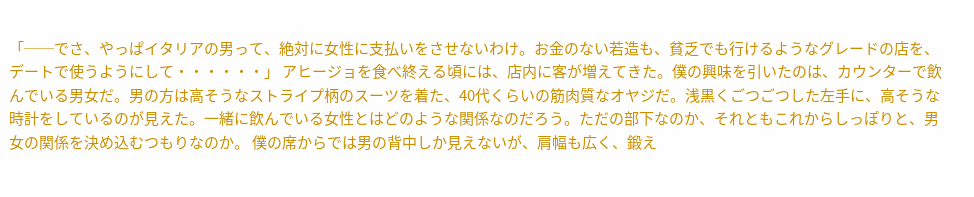「──でさ、やっぱイタリアの男って、絶対に女性に支払いをさせないわけ。お金のない若造も、貧乏でも行けるようなグレードの店を、デートで使うようにして・・・・・・」 アヒージョを食べ終える頃には、店内に客が増えてきた。僕の興味を引いたのは、カウンターで飲んでいる男女だ。男の方は高そうなストライプ柄のスーツを着た、40代くらいの筋肉質なオヤジだ。浅黒くごつごつした左手に、高そうな時計をしているのが見えた。一緒に飲んでいる女性とはどのような関係なのだろう。ただの部下なのか、それともこれからしっぽりと、男女の関係を決め込むつもりなのか。 僕の席からでは男の背中しか見えないが、肩幅も広く、鍛え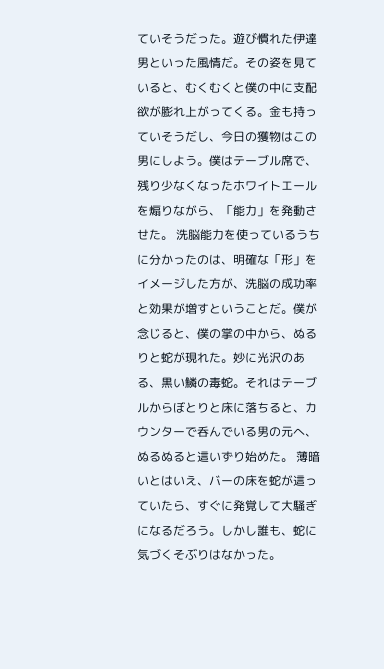ていそうだった。遊び慣れた伊達男といった風情だ。その姿を見ていると、むくむくと僕の中に支配欲が膨れ上がってくる。金も持っていそうだし、今日の獲物はこの男にしよう。僕はテーブル席で、残り少なくなったホワイトエールを煽りながら、「能力」を発動させた。 洗脳能力を使っているうちに分かったのは、明確な「形」をイメージした方が、洗脳の成功率と効果が増すということだ。僕が念じると、僕の掌の中から、ぬるりと蛇が現れた。妙に光沢のある、黒い鱗の毒蛇。それはテーブルからぼとりと床に落ちると、カウンターで呑んでいる男の元へ、ぬるぬると這いずり始めた。 薄暗いとはいえ、バーの床を蛇が這っていたら、すぐに発覚して大騒ぎになるだろう。しかし誰も、蛇に気づくそぶりはなかった。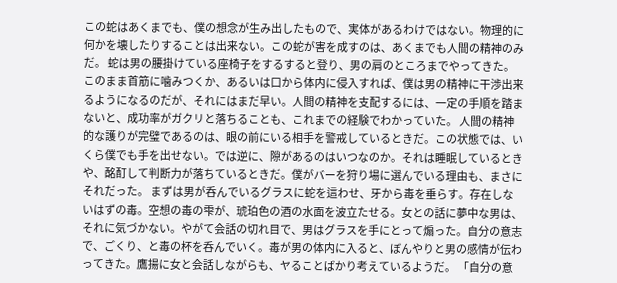この蛇はあくまでも、僕の想念が生み出したもので、実体があるわけではない。物理的に何かを壊したりすることは出来ない。この蛇が害を成すのは、あくまでも人間の精神のみだ。 蛇は男の腰掛けている座椅子をするすると登り、男の肩のところまでやってきた。このまま首筋に噛みつくか、あるいは口から体内に侵入すれば、僕は男の精神に干渉出来るようになるのだが、それにはまだ早い。人間の精神を支配するには、一定の手順を踏まないと、成功率がガクリと落ちることも、これまでの経験でわかっていた。 人間の精神的な護りが完璧であるのは、眼の前にいる相手を警戒しているときだ。この状態では、いくら僕でも手を出せない。では逆に、隙があるのはいつなのか。それは睡眠しているときや、酩酊して判断力が落ちているときだ。僕がバーを狩り場に選んでいる理由も、まさにそれだった。 まずは男が呑んでいるグラスに蛇を這わせ、牙から毒を垂らす。存在しないはずの毒。空想の毒の雫が、琥珀色の酒の水面を波立たせる。女との話に夢中な男は、それに気づかない。やがて会話の切れ目で、男はグラスを手にとって煽った。自分の意志で、ごくり、と毒の杯を呑んでいく。毒が男の体内に入ると、ぼんやりと男の感情が伝わってきた。鷹揚に女と会話しながらも、ヤることばかり考えているようだ。 「自分の意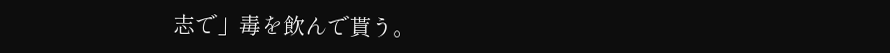志で」毒を飲んで貰う。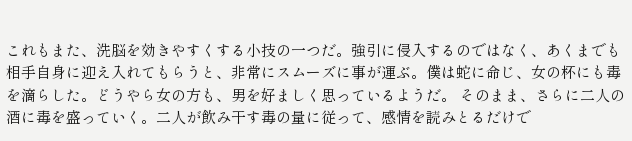これもまた、洗脳を効きやすくする小技の一つだ。強引に侵入するのではなく、あくまでも相手自身に迎え入れてもらうと、非常にスムーズに事が運ぶ。僕は蛇に命じ、女の杯にも毒を滴らした。どうやら女の方も、男を好ましく思っているようだ。 そのまま、さらに二人の酒に毒を盛っていく。二人が飲み干す毒の量に従って、感情を読みとるだけで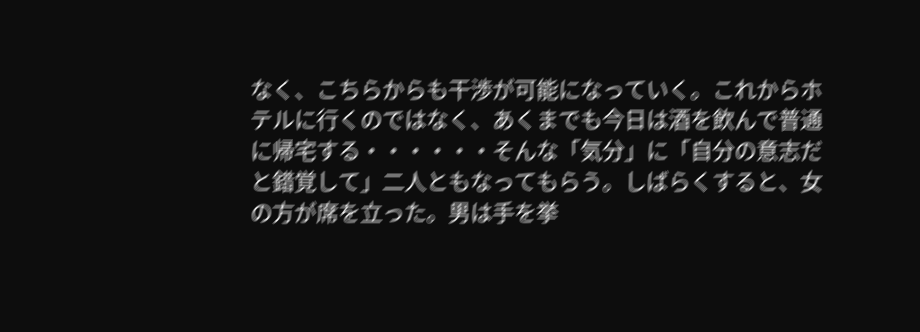なく、こちらからも干渉が可能になっていく。これからホテルに行くのではなく、あくまでも今日は酒を飲んで普通に帰宅する・・・・・・そんな「気分」に「自分の意志だと錯覚して」二人ともなってもらう。しばらくすると、女の方が席を立った。男は手を挙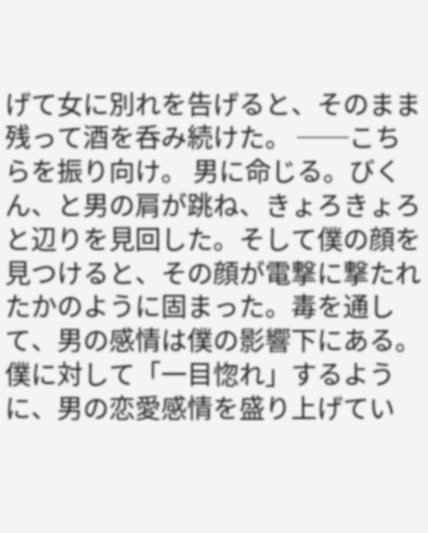げて女に別れを告げると、そのまま残って酒を呑み続けた。 ──こちらを振り向け。 男に命じる。びくん、と男の肩が跳ね、きょろきょろと辺りを見回した。そして僕の顔を見つけると、その顔が電撃に撃たれたかのように固まった。毒を通して、男の感情は僕の影響下にある。僕に対して「一目惚れ」するように、男の恋愛感情を盛り上げてい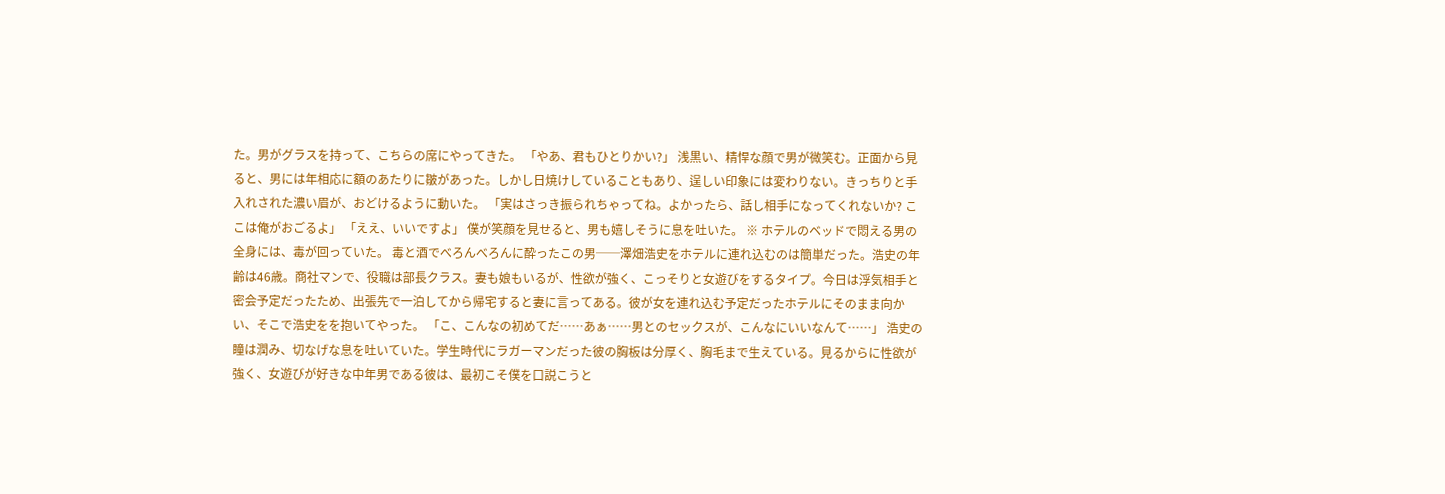た。男がグラスを持って、こちらの席にやってきた。 「やあ、君もひとりかい?」 浅黒い、精悍な顔で男が微笑む。正面から見ると、男には年相応に額のあたりに皺があった。しかし日焼けしていることもあり、逞しい印象には変わりない。きっちりと手入れされた濃い眉が、おどけるように動いた。 「実はさっき振られちゃってね。よかったら、話し相手になってくれないか? ここは俺がおごるよ」 「ええ、いいですよ」 僕が笑顔を見せると、男も嬉しそうに息を吐いた。 ※ ホテルのベッドで悶える男の全身には、毒が回っていた。 毒と酒でべろんべろんに酔ったこの男──澤畑浩史をホテルに連れ込むのは簡単だった。浩史の年齢は46歳。商社マンで、役職は部長クラス。妻も娘もいるが、性欲が強く、こっそりと女遊びをするタイプ。今日は浮気相手と密会予定だったため、出張先で一泊してから帰宅すると妻に言ってある。彼が女を連れ込む予定だったホテルにそのまま向かい、そこで浩史をを抱いてやった。 「こ、こんなの初めてだ……あぁ……男とのセックスが、こんなにいいなんて……」 浩史の瞳は潤み、切なげな息を吐いていた。学生時代にラガーマンだった彼の胸板は分厚く、胸毛まで生えている。見るからに性欲が強く、女遊びが好きな中年男である彼は、最初こそ僕を口説こうと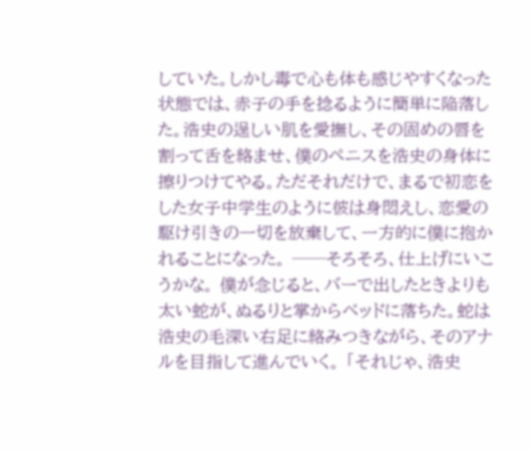していた。しかし毒で心も体も感じやすくなった状態では、赤子の手を捻るように簡単に陥落した。浩史の逞しい肌を愛撫し、その固めの唇を割って舌を絡ませ、僕のペニスを浩史の身体に擦りつけてやる。ただそれだけで、まるで初恋をした女子中学生のように彼は身悶えし、恋愛の駆け引きの一切を放棄して、一方的に僕に抱かれることになった。 ──そろそろ、仕上げにいこうかな。 僕が念じると、バーで出したときよりも太い蛇が、ぬるりと掌からベッドに落ちた。蛇は浩史の毛深い右足に絡みつきながら、そのアナルを目指して進んでいく。 「それじゃ、浩史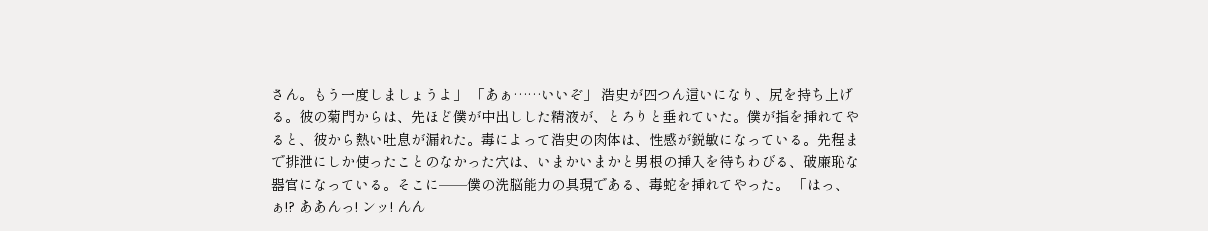さん。もう一度しましょうよ」 「あぁ……いいぞ」 浩史が四つん這いになり、尻を持ち上げる。彼の菊門からは、先ほど僕が中出しした精液が、とろりと垂れていた。僕が指を挿れてやると、彼から熱い吐息が漏れた。毒によって浩史の肉体は、性感が鋭敏になっている。先程まで排泄にしか使ったことのなかった穴は、いまかいまかと男根の挿入を待ちわびる、破廉恥な器官になっている。そこに──僕の洗脳能力の具現である、毒蛇を挿れてやった。 「はっ、ぁ!? ああんっ! ンッ! んん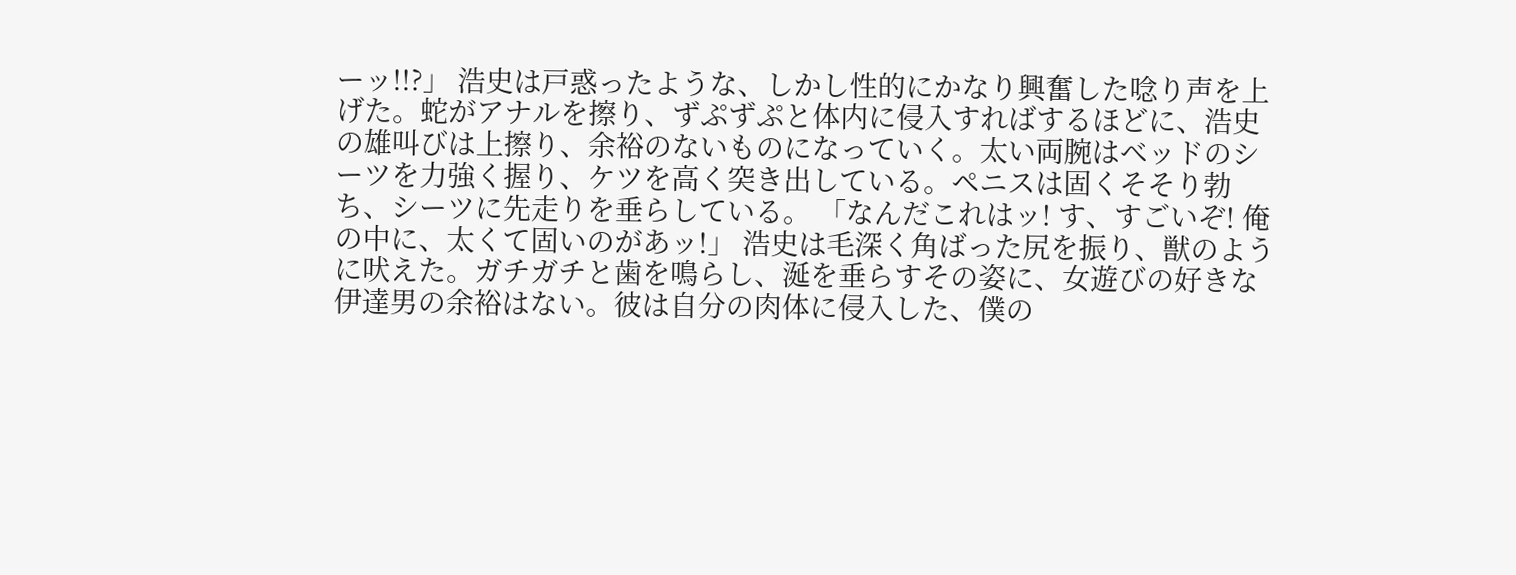ーッ!!?」 浩史は戸惑ったような、しかし性的にかなり興奮した唸り声を上げた。蛇がアナルを擦り、ずぷずぷと体内に侵入すればするほどに、浩史の雄叫びは上擦り、余裕のないものになっていく。太い両腕はベッドのシーツを力強く握り、ケツを高く突き出している。ペニスは固くそそり勃ち、シーツに先走りを垂らしている。 「なんだこれはッ! す、すごいぞ! 俺の中に、太くて固いのがあッ!」 浩史は毛深く角ばった尻を振り、獣のように吠えた。ガチガチと歯を鳴らし、涎を垂らすその姿に、女遊びの好きな伊達男の余裕はない。彼は自分の肉体に侵入した、僕の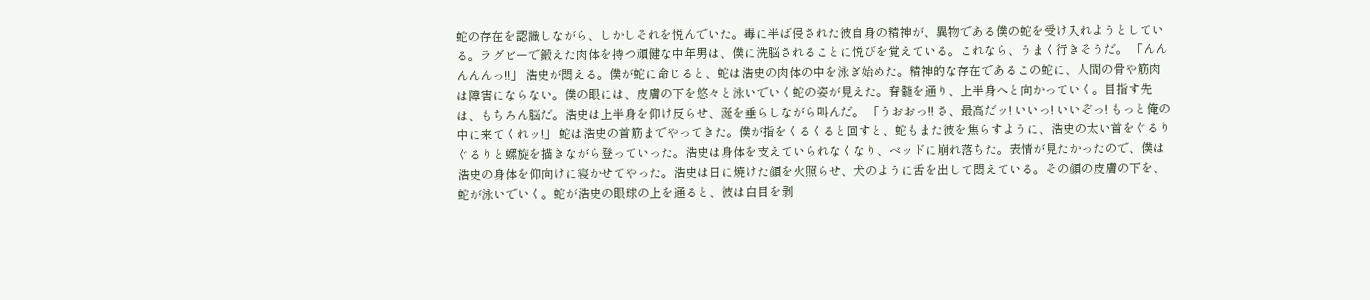蛇の存在を認識しながら、しかしそれを悦んでいた。毒に半ば侵された彼自身の精神が、異物である僕の蛇を受け入れようとしている。ラグビーで鍛えた肉体を持つ頑健な中年男は、僕に洗脳されることに悦びを覚えている。これなら、うまく行きそうだ。 「んんんんんっ!!」 浩史が悶える。僕が蛇に命じると、蛇は浩史の肉体の中を泳ぎ始めた。精神的な存在であるこの蛇に、人間の骨や筋肉は障害にならない。僕の眼には、皮膚の下を悠々と泳いでいく蛇の姿が見えた。脊髄を通り、上半身へと向かっていく。目指す先は、もちろん脳だ。浩史は上半身を仰け反らせ、涎を垂らしながら叫んだ。 「うおおっ!! さ、最高だッ! いいっ! いいぞっ! もっと俺の中に来てくれッ!」 蛇は浩史の首筋までやってきた。僕が指をくるくると回すと、蛇もまた彼を焦らすように、浩史の太い首をぐるりぐるりと螺旋を描きながら登っていった。浩史は身体を支えていられなくなり、ベッドに崩れ落ちた。表情が見たかったので、僕は浩史の身体を仰向けに寝かせてやった。浩史は日に焼けた顔を火照らせ、犬のように舌を出して悶えている。その顔の皮膚の下を、蛇が泳いでいく。蛇が浩史の眼球の上を通ると、彼は白目を剥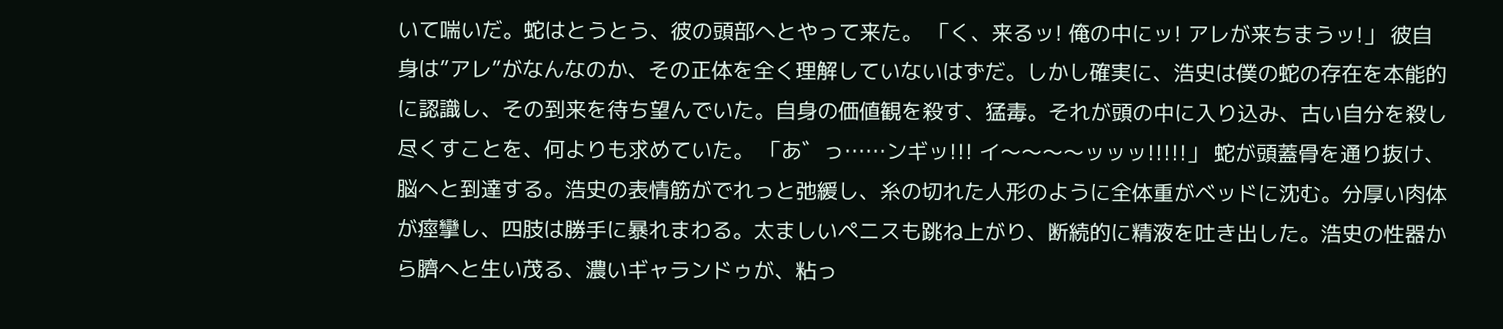いて喘いだ。蛇はとうとう、彼の頭部へとやって来た。 「く、来るッ! 俺の中にッ! アレが来ちまうッ!」 彼自身は”アレ”がなんなのか、その正体を全く理解していないはずだ。しかし確実に、浩史は僕の蛇の存在を本能的に認識し、その到来を待ち望んでいた。自身の価値観を殺す、猛毒。それが頭の中に入り込み、古い自分を殺し尽くすことを、何よりも求めていた。 「あ゛っ……ンギッ!!! イ〜〜〜〜ッッッ!!!!!」 蛇が頭蓋骨を通り抜け、脳へと到達する。浩史の表情筋がでれっと弛緩し、糸の切れた人形のように全体重がベッドに沈む。分厚い肉体が痙攣し、四肢は勝手に暴れまわる。太ましいペニスも跳ね上がり、断続的に精液を吐き出した。浩史の性器から臍へと生い茂る、濃いギャランドゥが、粘っ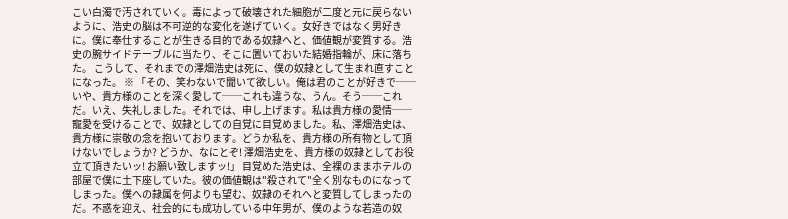こい白濁で汚されていく。毒によって破壊された細胞が二度と元に戻らないように、浩史の脳は不可逆的な変化を遂げていく。女好きではなく男好きに。僕に奉仕することが生きる目的である奴隷へと、価値観が変質する。浩史の腕サイドテーブルに当たり、そこに置いておいた結婚指輪が、床に落ちた。 こうして、それまでの澤畑浩史は死に、僕の奴隷として生まれ直すことになった。 ※ 「その、笑わないで聞いて欲しい。俺は君のことが好きで──いや、貴方様のことを深く愛して──これも違うな、うん。そう──これだ。いえ、失礼しました。それでは、申し上げます。私は貴方様の愛情──寵愛を受けることで、奴隷としての自覚に目覚めました。私、澤畑浩史は、貴方様に崇敬の念を抱いております。どうか私を、貴方様の所有物として頂けないでしょうか? どうか、なにとぞ! 澤畑浩史を、貴方様の奴隷としてお役立て頂きたいッ! お願い致しますッ!」 目覚めた浩史は、全裸のままホテルの部屋で僕に土下座していた。彼の価値観は"殺されて"全く別なものになってしまった。僕への隷属を何よりも望む、奴隷のそれへと変質してしまったのだ。不惑を迎え、社会的にも成功している中年男が、僕のような若造の奴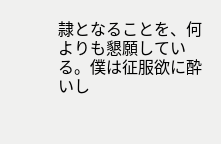隷となることを、何よりも懇願している。僕は征服欲に酔いし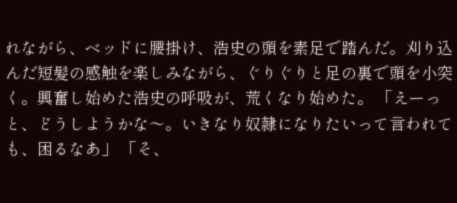れながら、ベッドに腰掛け、浩史の頭を素足で踏んだ。刈り込んだ短髪の感触を楽しみながら、ぐりぐりと足の裏で頭を小突く。興奮し始めた浩史の呼吸が、荒くなり始めた。 「えーっと、どうしようかな〜。いきなり奴隷になりたいって言われても、困るなあ」 「そ、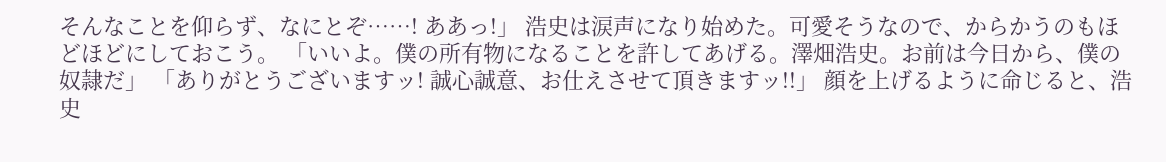そんなことを仰らず、なにとぞ……! ああっ!」 浩史は涙声になり始めた。可愛そうなので、からかうのもほどほどにしておこう。 「いいよ。僕の所有物になることを許してあげる。澤畑浩史。お前は今日から、僕の奴隷だ」 「ありがとうございますッ! 誠心誠意、お仕えさせて頂きますッ!!」 顔を上げるように命じると、浩史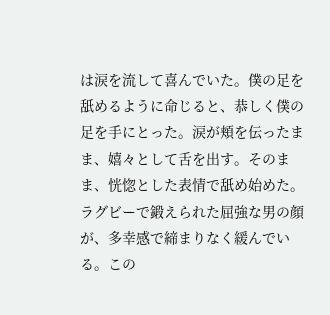は涙を流して喜んでいた。僕の足を舐めるように命じると、恭しく僕の足を手にとった。涙が頬を伝ったまま、嬉々として舌を出す。そのまま、恍惚とした表情で舐め始めた。ラグビーで鍛えられた屈強な男の顔が、多幸感で締まりなく緩んでいる。この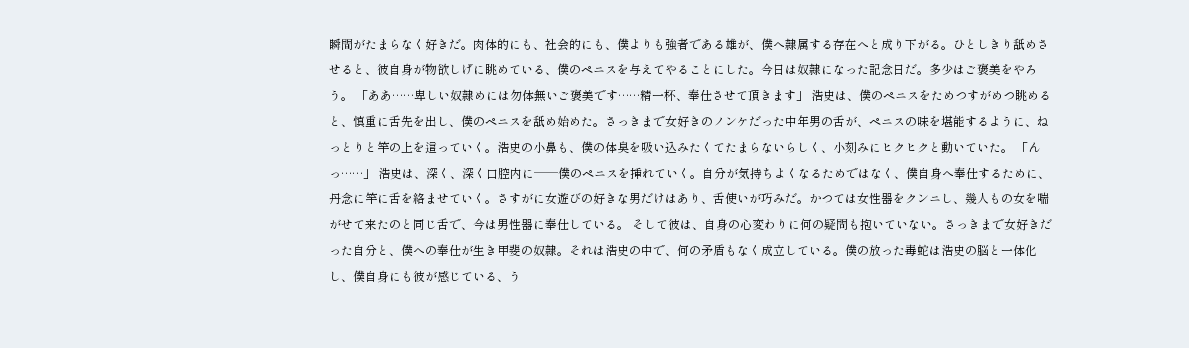瞬間がたまらなく好きだ。肉体的にも、社会的にも、僕よりも強者である雄が、僕へ隷属する存在へと成り下がる。ひとしきり舐めさせると、彼自身が物欲しげに眺めている、僕のペニスを与えてやることにした。今日は奴隷になった記念日だ。多少はご褒美をやろう。 「ああ……卑しい奴隷めには勿体無いご褒美です……精一杯、奉仕させて頂きます」 浩史は、僕のペニスをためつすがめつ眺めると、慎重に舌先を出し、僕のペニスを舐め始めた。さっきまで女好きのノンケだった中年男の舌が、ペニスの味を堪能するように、ねっとりと竿の上を這っていく。浩史の小鼻も、僕の体臭を吸い込みたくてたまらないらしく、小刻みにヒクヒクと動いていた。 「んっ……」 浩史は、深く、深く口腔内に──僕のペニスを挿れていく。自分が気持ちよくなるためではなく、僕自身へ奉仕するために、丹念に竿に舌を絡ませていく。さすがに女遊びの好きな男だけはあり、舌使いが巧みだ。かつては女性器をクンニし、幾人もの女を喘がせて来たのと同じ舌で、今は男性器に奉仕している。 そして彼は、自身の心変わりに何の疑問も抱いていない。さっきまで女好きだった自分と、僕への奉仕が生き甲斐の奴隷。それは浩史の中で、何の矛盾もなく成立している。僕の放った毒蛇は浩史の脳と一体化し、僕自身にも彼が感じている、う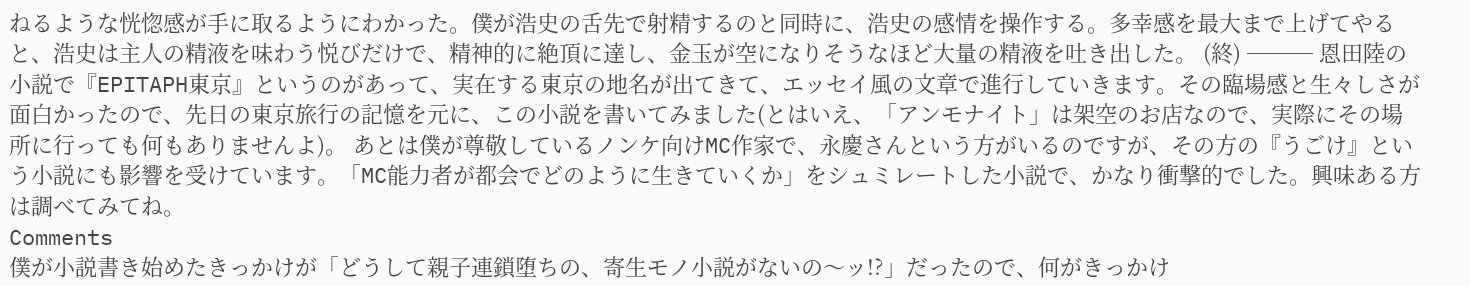ねるような恍惚感が手に取るようにわかった。僕が浩史の舌先で射精するのと同時に、浩史の感情を操作する。多幸感を最大まで上げてやると、浩史は主人の精液を味わう悦びだけで、精神的に絶頂に達し、金玉が空になりそうなほど大量の精液を吐き出した。 (終) ─── 恩田陸の小説で『EPITAPH東京』というのがあって、実在する東京の地名が出てきて、エッセイ風の文章で進行していきます。その臨場感と生々しさが面白かったので、先日の東京旅行の記憶を元に、この小説を書いてみました(とはいえ、「アンモナイト」は架空のお店なので、実際にその場所に行っても何もありませんよ)。 あとは僕が尊敬しているノンケ向けMC作家で、永慶さんという方がいるのですが、その方の『うごけ』という小説にも影響を受けています。「MC能力者が都会でどのように生きていくか」をシュミレートした小説で、かなり衝撃的でした。興味ある方は調べてみてね。
Comments
僕が小説書き始めたきっかけが「どうして親子連鎖堕ちの、寄生モノ小説がないの〜ッ!?」だったので、何がきっかけ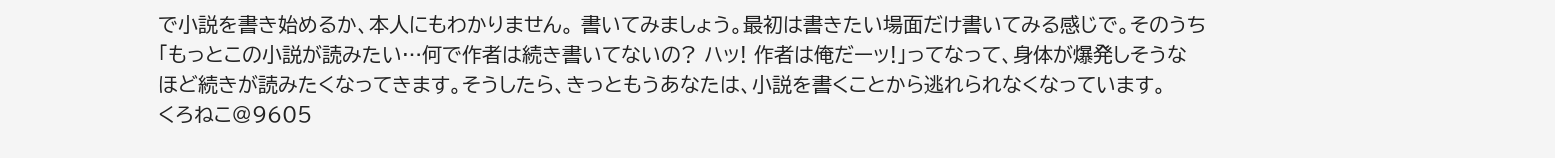で小説を書き始めるか、本人にもわかりません。 書いてみましょう。最初は書きたい場面だけ書いてみる感じで。そのうち「もっとこの小説が読みたい…何で作者は続き書いてないの? ハッ! 作者は俺だーッ!」ってなって、身体が爆発しそうなほど続きが読みたくなってきます。そうしたら、きっともうあなたは、小説を書くことから逃れられなくなっています。
くろねこ@9605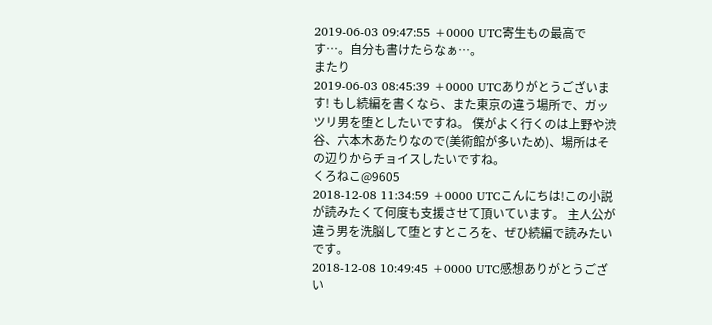2019-06-03 09:47:55 +0000 UTC寄生もの最高です…。自分も書けたらなぁ…。
またり
2019-06-03 08:45:39 +0000 UTCありがとうございます! もし続編を書くなら、また東京の違う場所で、ガッツリ男を堕としたいですね。 僕がよく行くのは上野や渋谷、六本木あたりなので(美術館が多いため)、場所はその辺りからチョイスしたいですね。
くろねこ@9605
2018-12-08 11:34:59 +0000 UTCこんにちは!この小説が読みたくて何度も支援させて頂いています。 主人公が違う男を洗脳して堕とすところを、ぜひ続編で読みたいです。
2018-12-08 10:49:45 +0000 UTC感想ありがとうござい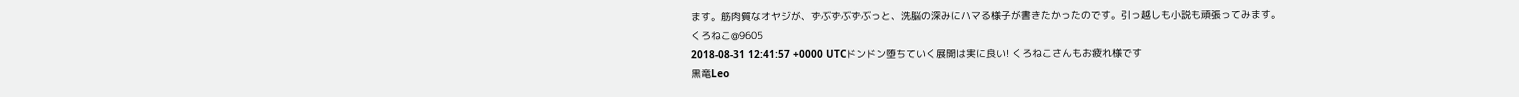ます。筋肉質なオヤジが、ずぶずぶずぶっと、洗脳の深みにハマる様子が書きたかったのです。引っ越しも小説も頑張ってみます。
くろねこ@9605
2018-08-31 12:41:57 +0000 UTCドンドン堕ちていく展開は実に良い! くろねこさんもお疲れ様です
黒竜Leo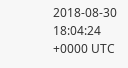2018-08-30 18:04:24 +0000 UTC